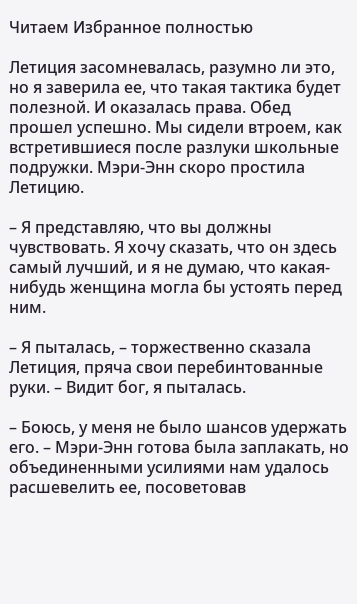Читаем Избранное полностью

Летиция засомневалась, разумно ли это, но я заверила ее, что такая тактика будет полезной. И оказалась права. Обед прошел успешно. Мы сидели втроем, как встретившиеся после разлуки школьные подружки. Мэри-Энн скоро простила Летицию.

– Я представляю, что вы должны чувствовать. Я хочу сказать, что он здесь самый лучший, и я не думаю, что какая-нибудь женщина могла бы устоять перед ним.

– Я пыталась, – торжественно сказала Летиция, пряча свои перебинтованные руки. – Видит бог, я пыталась.

– Боюсь, у меня не было шансов удержать его. – Мэри-Энн готова была заплакать, но объединенными усилиями нам удалось расшевелить ее, посоветовав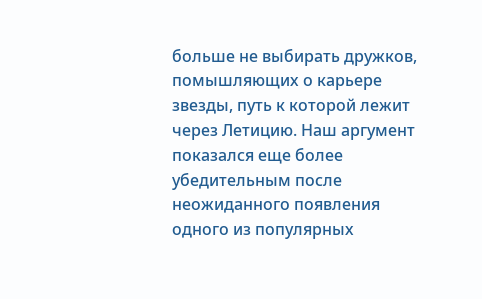больше не выбирать дружков, помышляющих о карьере звезды, путь к которой лежит через Летицию. Наш аргумент показался еще более убедительным после неожиданного появления одного из популярных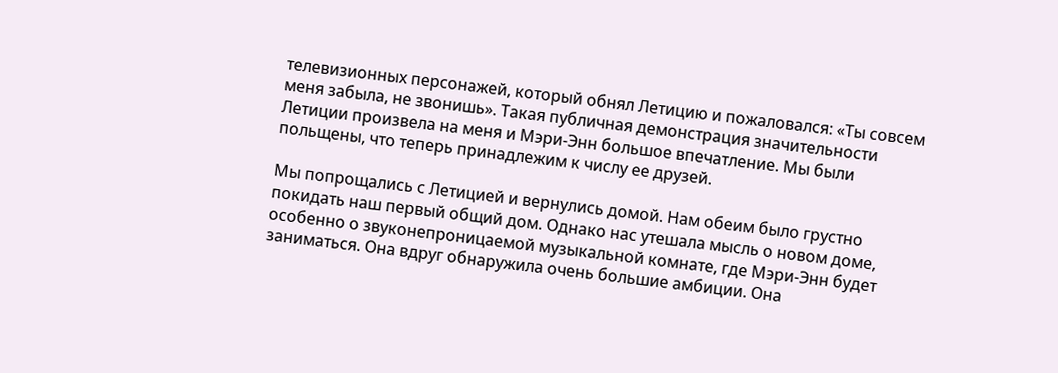телевизионных персонажей, который обнял Летицию и пожаловался: «Ты совсем меня забыла, не звонишь». Такая публичная демонстрация значительности Летиции произвела на меня и Мэри-Энн большое впечатление. Мы были польщены, что теперь принадлежим к числу ее друзей.

Мы попрощались с Летицией и вернулись домой. Нам обеим было грустно покидать наш первый общий дом. Однако нас утешала мысль о новом доме, особенно о звуконепроницаемой музыкальной комнате, где Мэри-Энн будет заниматься. Она вдруг обнаружила очень большие амбиции. Она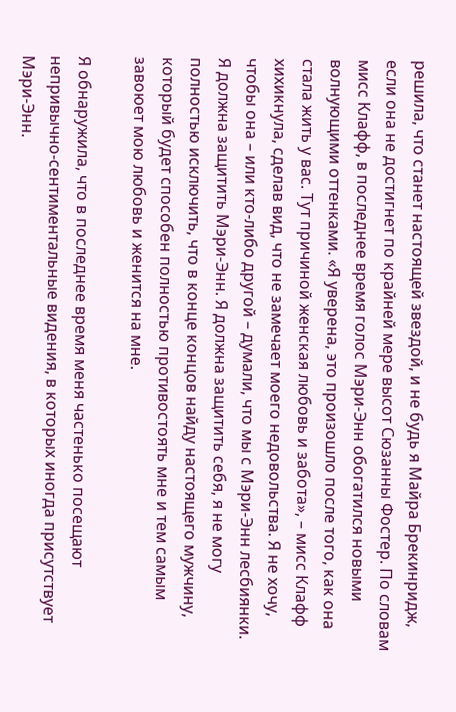решила, что станет настоящей звездой, и не будь я Майра Брекинридж, если она не достигнет по крайней мере высот Сюзанны Фостер. По словам мисс Клафф, в последнее время голос Мэри-Энн обогатился новыми волнующими оттенками. «Я уверена, это произошло после того, как она стала жить у вас. Тут причиной женская любовь и забота», – мисс Клафф хихикнула, сделав вид, что не замечает моего недовольства. Я не хочу, чтобы она – или кто-либо другой – думали, что мы с Мэри-Энн лесбиянки. Я должна защитить Мэри-Энн. Я должна защитить себя, я не могу полностью исключить, что в конце концов найду настоящего мужчину, который будет способен полностью противостоять мне и тем самым завоюет мою любовь и женится на мне.

Я обнаружила, что в последнее время меня частенько посещают непривычно-сентиментальные видения, в которых иногда присутствует Мэри-Энн.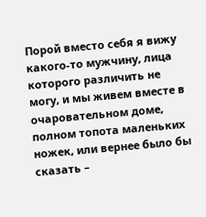Порой вместо себя я вижу какого-то мужчину, лица которого различить не могу, и мы живем вместе в очаровательном доме, полном топота маленьких ножек, или вернее было бы сказать –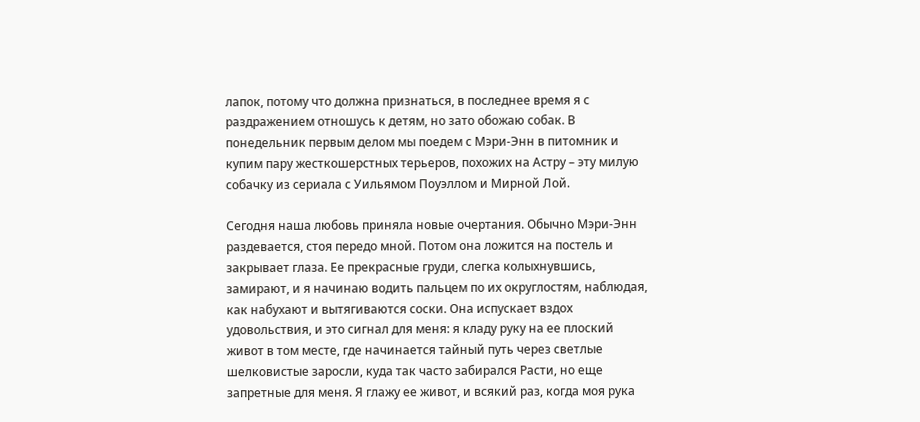лапок, потому что должна признаться, в последнее время я с раздражением отношусь к детям, но зато обожаю собак. В понедельник первым делом мы поедем с Мэри-Энн в питомник и купим пару жесткошерстных терьеров, похожих на Астру – эту милую собачку из сериала с Уильямом Поуэллом и Мирной Лой.

Сегодня наша любовь приняла новые очертания. Обычно Мэри-Энн раздевается, стоя передо мной. Потом она ложится на постель и закрывает глаза. Ее прекрасные груди, слегка колыхнувшись, замирают, и я начинаю водить пальцем по их округлостям, наблюдая, как набухают и вытягиваются соски. Она испускает вздох удовольствия, и это сигнал для меня: я кладу руку на ее плоский живот в том месте, где начинается тайный путь через светлые шелковистые заросли, куда так часто забирался Расти, но еще запретные для меня. Я глажу ее живот, и всякий раз, когда моя рука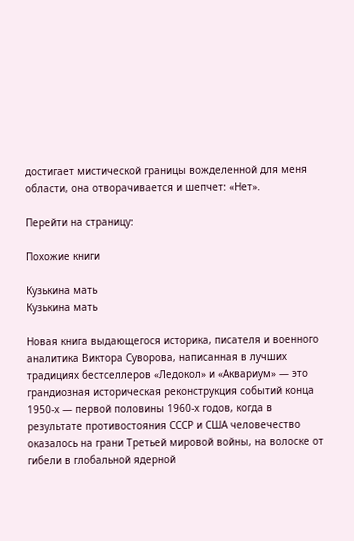достигает мистической границы вожделенной для меня области, она отворачивается и шепчет: «Нет».

Перейти на страницу:

Похожие книги

Кузькина мать
Кузькина мать

Новая книга выдающегося историка, писателя и военного аналитика Виктора Суворова, написанная в лучших традициях бестселлеров «Ледокол» и «Аквариум» — это грандиозная историческая реконструкция событий конца 1950-х — первой половины 1960-х годов, когда в результате противостояния СССР и США человечество оказалось на грани Третьей мировой войны, на волоске от гибели в глобальной ядерной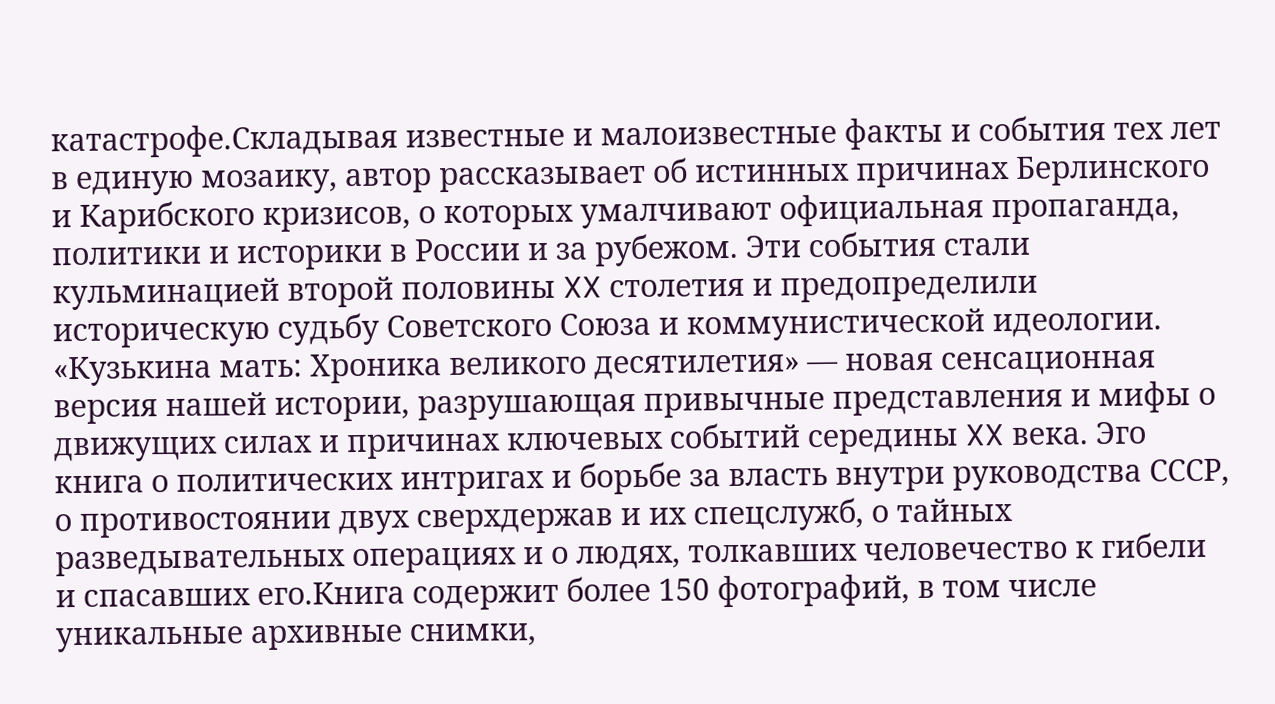катастрофе.Складывая известные и малоизвестные факты и события тех лет в единую мозаику, автор рассказывает об истинных причинах Берлинского и Карибского кризисов, о которых умалчивают официальная пропаганда, политики и историки в России и за рубежом. Эти события стали кульминацией второй половины XX столетия и предопределили историческую судьбу Советского Союза и коммунистической идеологии. «Кузькина мать: Хроника великого десятилетия» — новая сенсационная версия нашей истории, разрушающая привычные представления и мифы о движущих силах и причинах ключевых событий середины XX века. Эго книга о политических интригах и борьбе за власть внутри руководства СССР, о противостоянии двух сверхдержав и их спецслужб, о тайных разведывательных операциях и о людях, толкавших человечество к гибели и спасавших его.Книга содержит более 150 фотографий, в том числе уникальные архивные снимки,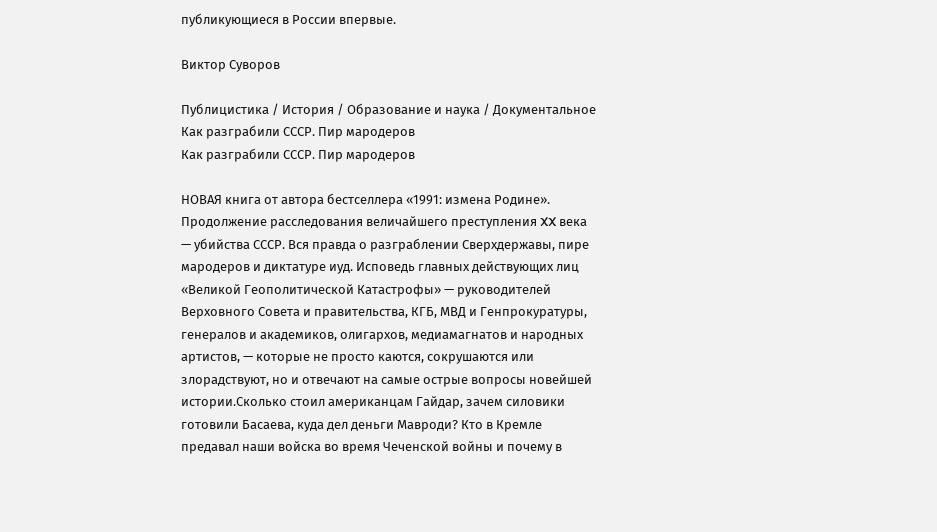публикующиеся в России впервые.

Виктор Суворов

Публицистика / История / Образование и наука / Документальное
Как разграбили СССР. Пир мародеров
Как разграбили СССР. Пир мародеров

НОВАЯ книга от автора бестселлера «1991: измена Родине». Продолжение расследования величайшего преступления XX века — убийства СССР. Вся правда о разграблении Сверхдержавы, пире мародеров и диктатуре иуд. Исповедь главных действующих лиц «Великой Геополитической Катастрофы» — руководителей Верховного Совета и правительства, КГБ, МВД и Генпрокуратуры, генералов и академиков, олигархов, медиамагнатов и народных артистов, — которые не просто каются, сокрушаются или злорадствуют, но и отвечают на самые острые вопросы новейшей истории.Сколько стоил американцам Гайдар, зачем силовики готовили Басаева, куда дел деньги Мавроди? Кто в Кремле предавал наши войска во время Чеченской войны и почему в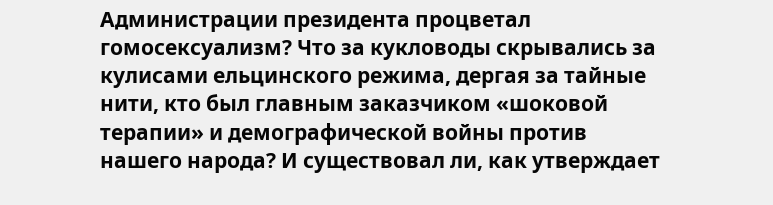Администрации президента процветал гомосексуализм? Что за кукловоды скрывались за кулисами ельцинского режима, дергая за тайные нити, кто был главным заказчиком «шоковой терапии» и демографической войны против нашего народа? И существовал ли, как утверждает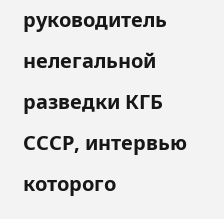руководитель нелегальной разведки КГБ СССР, интервью которого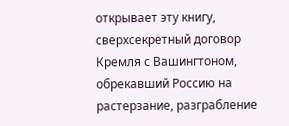открывает эту книгу, сверхсекретный договор Кремля с Вашингтоном, обрекавший Россию на растерзание, разграбление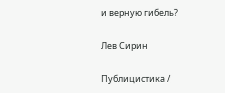и верную гибель?

Лев Сирин

Публицистика /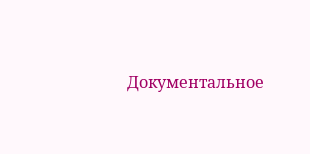Документальное